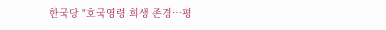한국당 "호국영령 희생 존경…평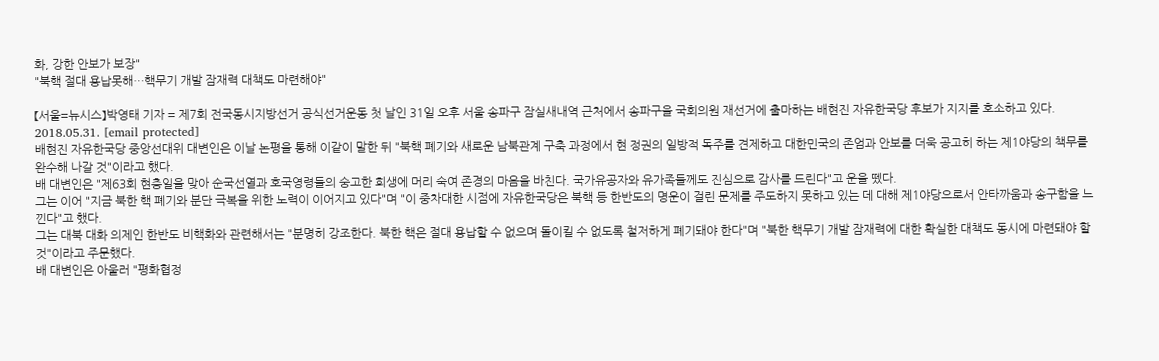화, 강한 안보가 보장"
"북핵 절대 용납못해…핵무기 개발 잠재력 대책도 마련해야"

【서울=뉴시스】박영태 기자 = 제7회 전국동시지방선거 공식선거운동 첫 날인 31일 오후 서울 송파구 잠실새내역 근처에서 송파구을 국회의원 재선거에 출마하는 배현진 자유한국당 후보가 지지를 호소하고 있다. 2018.05.31. [email protected]
배현진 자유한국당 중앙선대위 대변인은 이날 논평을 통해 이같이 말한 뒤 "북핵 폐기와 새로운 남북관계 구축 과정에서 현 정권의 일방적 독주를 견제하고 대한민국의 존엄과 안보를 더욱 공고히 하는 제1야당의 책무를 완수해 나갈 것"이라고 했다.
배 대변인은 "제63회 현충일을 맞아 순국선열과 호국영령들의 숭고한 희생에 머리 숙여 존경의 마음을 바친다. 국가유공자와 유가족들께도 진심으로 감사를 드린다"고 운을 뗐다.
그는 이어 "지금 북한 핵 폐기와 분단 극복을 위한 노력이 이어지고 있다"며 "이 중차대한 시점에 자유한국당은 북핵 등 한반도의 명운이 걸린 문제를 주도하지 못하고 있는 데 대해 제1야당으로서 안타까움과 송구함을 느낀다"고 했다.
그는 대북 대화 의제인 한반도 비핵화와 관련해서는 "분명히 강조한다. 북한 핵은 절대 용납할 수 없으며 돌이킬 수 없도록 철저하게 폐기돼야 한다"며 "북한 핵무기 개발 잠재력에 대한 확실한 대책도 동시에 마련돼야 할 것"이라고 주문했다.
배 대변인은 아울러 "평화협정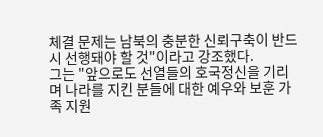체결 문제는 남북의 충분한 신뢰구축이 반드시 선행돼야 할 것"이라고 강조했다.
그는 "앞으로도 선열들의 호국정신을 기리며 나라를 지킨 분들에 대한 예우와 보훈 가족 지원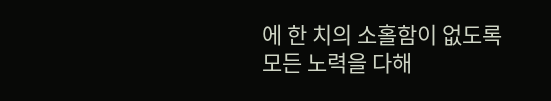에 한 치의 소홀함이 없도록 모든 노력을 다해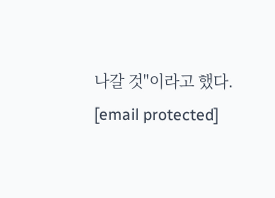나갈 것"이라고 했다.
[email protected]